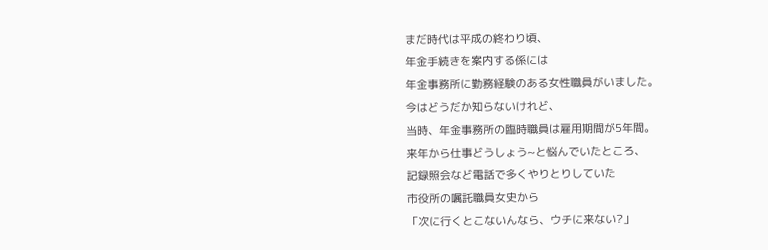まだ時代は平成の終わり頃、
年金手続きを案内する係には
年金事務所に勤務経験のある女性職員がいました。
今はどうだか知らないけれど、
当時、年金事務所の臨時職員は雇用期間が5年間。
来年から仕事どうしょう~と悩んでいたところ、
記録照会など電話で多くやりとりしていた
市役所の嘱託職員女史から
「次に行くとこないんなら、ウチに来ない?」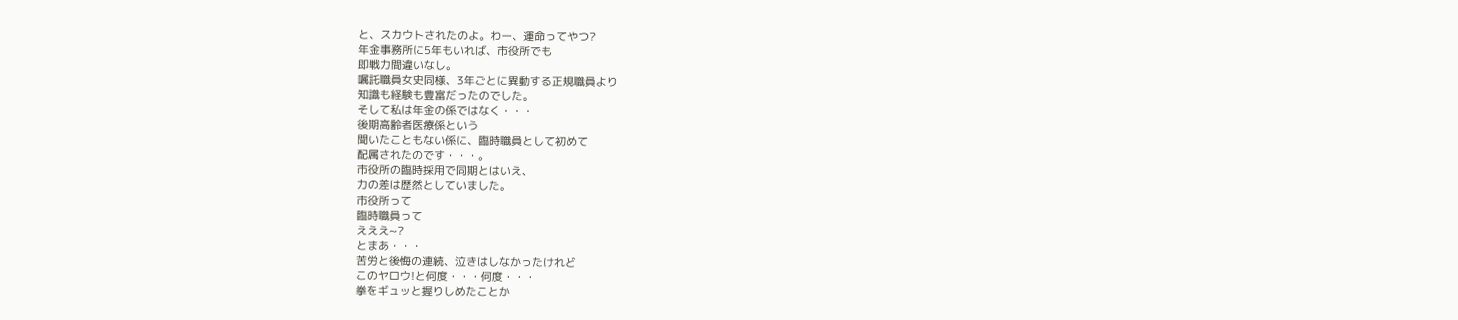と、スカウトされたのよ。わー、運命ってやつ?
年金事務所に5年もいれば、市役所でも
即戦力間違いなし。
嘱託職員女史同様、3年ごとに異動する正規職員より
知識も経験も豊富だったのでした。
そして私は年金の係ではなく・・・
後期高齢者医療係という
聞いたこともない係に、臨時職員として初めて
配属されたのです・・・。
市役所の臨時採用で同期とはいえ、
力の差は歴然としていました。
市役所って
臨時職員って
えええ~?
とまあ・・・
苦労と後悔の連続、泣きはしなかったけれど
このヤロウ!と何度・・・何度・・・
拳をギュッと握りしめたことか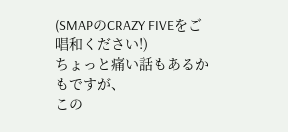(SMAPのCRAZY FIVEをご唱和ください!)
ちょっと痛い話もあるかもですが、
この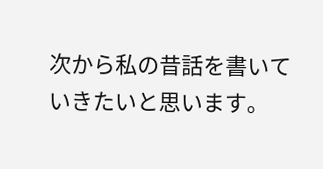次から私の昔話を書いていきたいと思います。